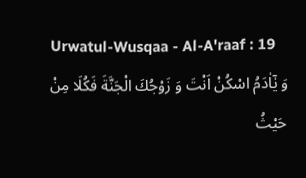Urwatul-Wusqaa - Al-A'raaf : 19
وَ یٰۤاٰدَمُ اسْكُنْ اَنْتَ وَ زَوْجُكَ الْجَنَّةَ فَكُلَا مِنْ حَیْثُ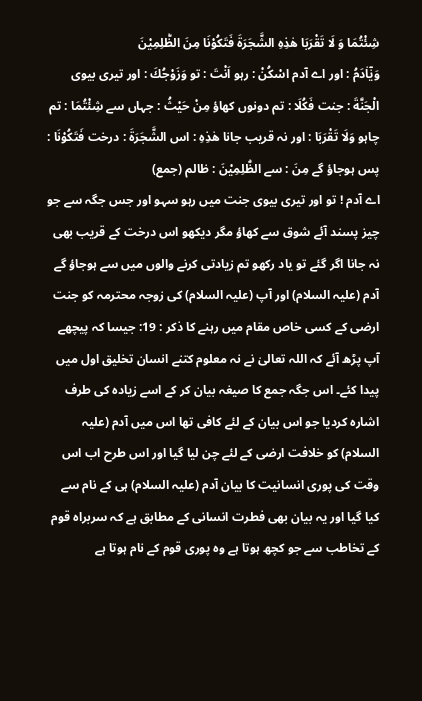شِئْتُمَا وَ لَا تَقْرَبَا هٰذِهِ الشَّجَرَةَ فَتَكُوْنَا مِنَ الظّٰلِمِیْنَ
وَيٰٓاٰدَمُ : اور اے آدم اسْكُنْ : رہو اَنْتَ : تو وَزَوْجُكَ : اور تیری بیوی الْجَنَّةَ : جنت فَكُلَا : تم دونوں کھاؤ مِنْ حَيْثُ : جہاں سے شِئْتُمَا : تم چاہو وَلَا تَقْرَبَا : اور نہ قریب جانا هٰذِهِ : اس الشَّجَرَةَ : درخت فَتَكُوْنَا : پس ہوجاؤ گے مِنَ : سے الظّٰلِمِيْنَ : ظالم (جمع)
اے آدم ! تو اور تیری بیوی جنت میں رہو سہو اور جس جگہ سے جو چیز پسند آئے شوق سے کھاؤ مگر دیکھو اس درخت کے قریب بھی نہ جانا اگر گئے تو یاد رکھو تم زیادتی کرنے والوں میں سے ہوجاؤ گے
آدم (علیہ السلام) اور آپ (علیہ السلام) کی زوجہ محترمہ کو جنت ارضی کے کسی خاص مقام میں رہنے کا ذکر : 19: جیسا کہ پیچھے آپ پڑھ آئے کہ اللہ تعالیٰ نے نہ معلوم کتنے انسان تخلیق اول میں پیدا کئے۔ اس جگہ جمع کا صیغہ بیان کر کے اسے زیادہ کی طرف اشارہ کردیا جو اس بیان کے لئے کافی تھا اس میں آدم (علیہ السلام) کو خلافت ارضی کے لئے چن لیا گیا اور اس طرح اب اس وقت کی پوری انسانیت کا بیان آدم (علیہ السلام) ہی کے نام سے کیا گیا اور یہ بیان بھی فطرت انسانی کے مطابق ہے کہ سربراہ قوم کے تخاطب سے جو کچھ ہوتا ہے وہ پوری قوم کے نام ہوتا ہے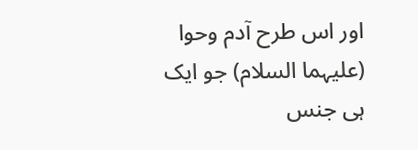اور اس طرح آدم وحوا (علیہما السلام) جو ایک ہی جنس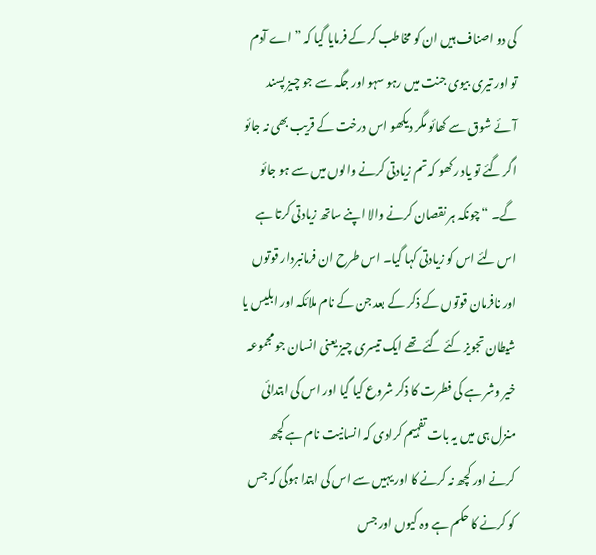کی دو اصناف ہیں ان کو مخاطب کر کے فرمایا گیا کہ ” اے آدم تو اور تیری بیوی جنت میں رہو سہو اور جگہ سے جو چیز پسند آئے شوق سے کھائو مگر دیکھو اس درخت کے قریب بھی نہ جائو اگر گئے تو یاد رکھو کہ تم زیادتی کرنے والوں میں سے ہو جائو گے۔ “ چونکہ ہر نقصان کرنے والا اپنے ساتھ زیادتی کرتا ہے اس لئے اس کو زیادتی کہا گیا۔ اس طرح ان فرمانبردار قوتوں اور نافرمان قوتوں کے ذکر کے بعد جن کے نام ملائکہ اور ابلیس یا شیطان تجویز کئے گئے تھے ایک تیسری چیز یعنی انسان جو مجموعہ خیر وشر ہے کی فطرت کا ذکر شروع کیا گیا اور اس کی ابتدائی منزل ہی میں یہ بات تفہیم کرادی کہ انسانیت نام ہے کچھ کرنے اور کچھ نہ کرنے کا اور یہیں سے اس کی ابتدا ہوگی کہ جس کو کرنے کا حکم ہے وہ کیوں اور جس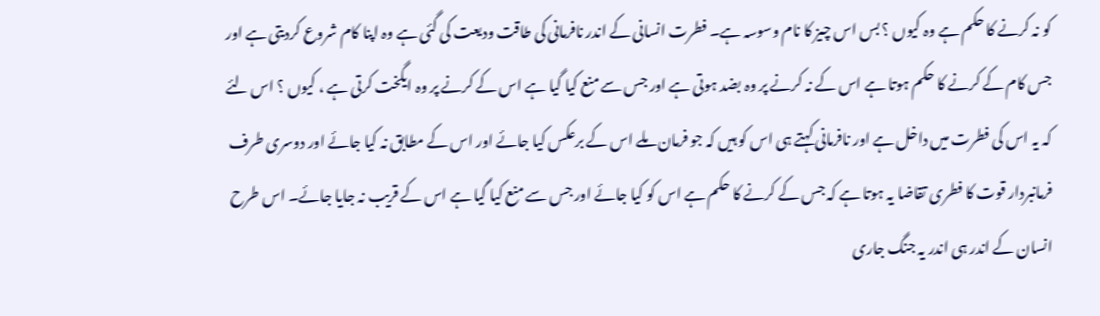کو نہ کرنے کا حکم ہے وہ کیوں ؟ بس اس چیز کا نام وسوسہ ہے۔ فطرت انسانی کے اندر نافرمانی کی طاقت ودیعت کی گئی ہے وہ اپنا کام شروع کردیتی ہے اور جس کام کے کرنے کا حکم ہوتا ہے اس کے نہ کرنے پر وہ بضد ہوتی ہے اور جس سے منع کیا گیا ہے اس کے کرنے پر وہ ایگخت کرتی ہے ، کیوں ؟ اس لئے کہ یہ اس کی فطرت میں داخل ہے اور نافرمانی کہتے ہی اس کو ہیں کہ جو فرمان ملے اس کے برعکس کیا جائے اور اس کے مطابق نہ کیا جائے اور دوسری طرف فرمانبردار قوت کا فطری تقاضا یہ ہوتا ہے کہ جس کے کرنے کا حکم ہے اس کو کیا جائے اور جس سے منع کیا گیا ہے اس کے قریب نہ جایا جائے۔ اس طرح انسان کے اندر ہی اندر یہ جنگ جاری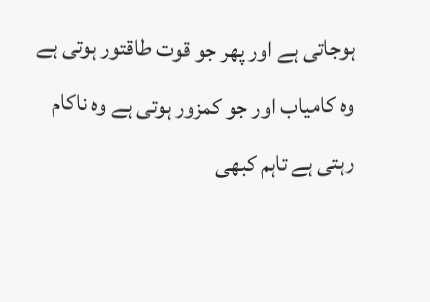ہوجاتی ہے اور پھر جو قوت طاقتور ہوتی ہے وہ کامیاب اور جو کمزور ہوتی ہے وہ ناکام رہتی ہے تاہم کبھی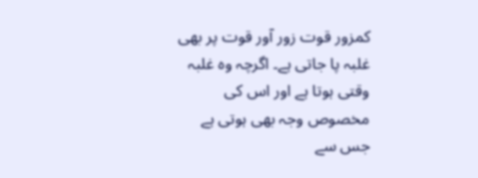کمزور قوت زور آور قوت پر بھی غلبہ پا جاتی ہے۔ اگرچہ وہ غلبہ وقتی ہوتا ہے اور اس کی مخصوص وجہ بھی ہوتی ہے جس سے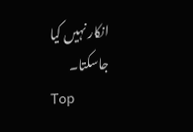انکار نہیں کیا جاسکتا۔
Top